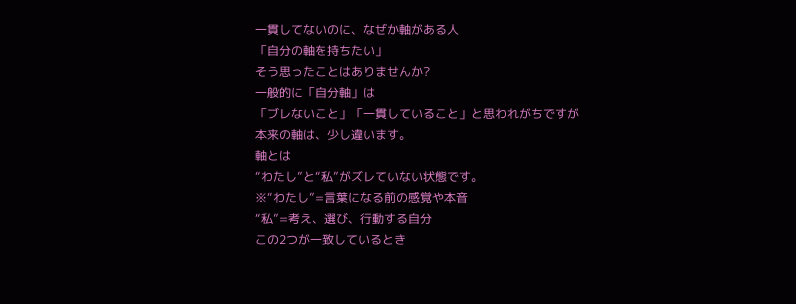一貫してないのに、なぜか軸がある人
「自分の軸を持ちたい」
そう思ったことはありませんか?
一般的に「自分軸」は
「ブレないこと」「一貫していること」と思われがちですが
本来の軸は、少し違います。
軸とは
“わたし”と“私”がズレていない状態です。
※“わたし”=言葉になる前の感覚や本音
“私”=考え、選び、行動する自分
この2つが一致しているとき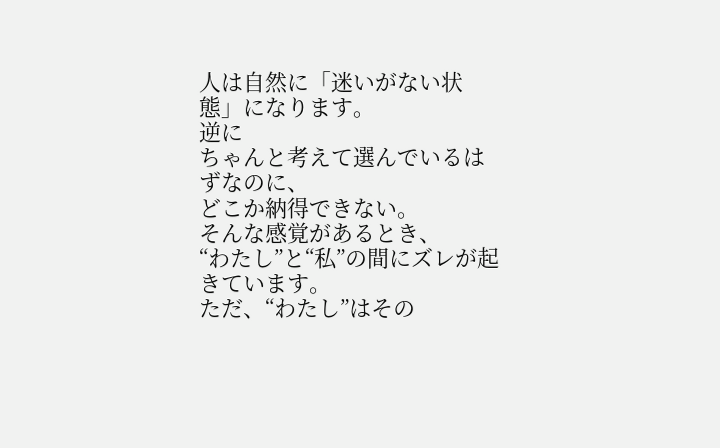人は自然に「迷いがない状態」になります。
逆に
ちゃんと考えて選んでいるはずなのに、
どこか納得できない。
そんな感覚があるとき、
“わたし”と“私”の間にズレが起きています。
ただ、“わたし”はその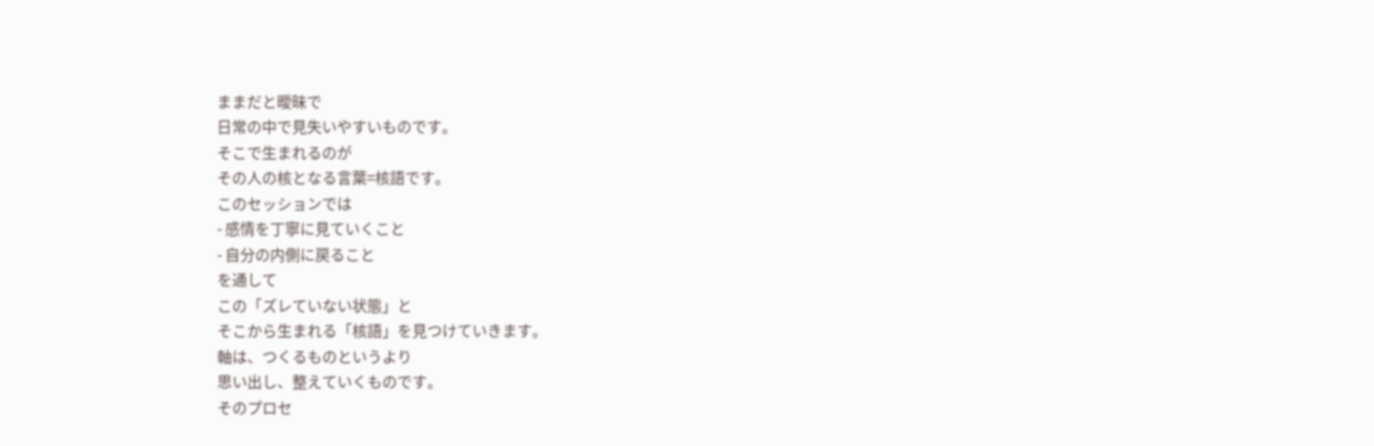ままだと曖昧で
日常の中で見失いやすいものです。
そこで生まれるのが
その人の核となる言葉=核語です。
このセッションでは
- 感情を丁寧に見ていくこと
- 自分の内側に戻ること
を通して
この「ズレていない状態」と
そこから生まれる「核語」を見つけていきます。
軸は、つくるものというより
思い出し、整えていくものです。
そのプロセ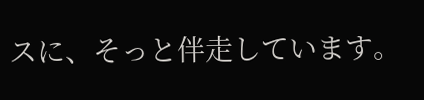スに、そっと伴走しています。